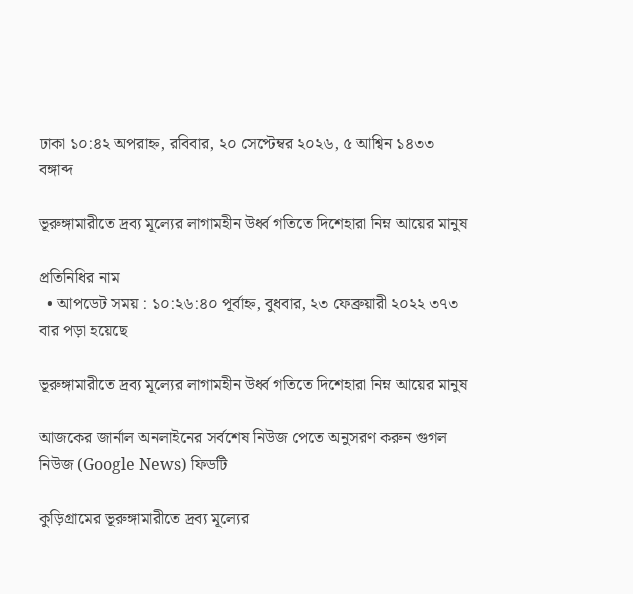ঢাকা ১০:৪২ অপরাহ্ন, রবিবার, ২০ সেপ্টেম্বর ২০২৬, ৫ আশ্বিন ১৪৩৩ বঙ্গাব্দ

ভূরুঙ্গামারীতে দ্রব্য মূল্যের লাগামহীন উর্ধ্ব গতিতে দিশেহারা নিম্ন আয়ের মানুষ

প্রতিনিধির নাম
  • আপডেট সময় : ১০:২৬:৪০ পূর্বাহ্ন, বুধবার, ২৩ ফেব্রুয়ারী ২০২২ ৩৭৩ বার পড়া হয়েছে

ভূরুঙ্গামারীতে দ্রব্য মূল্যের লাগামহীন উর্ধ্ব গতিতে দিশেহারা নিম্ন আয়ের মানুষ

আজকের জার্নাল অনলাইনের সর্বশেষ নিউজ পেতে অনুসরণ করুন গুগল নিউজ (Google News) ফিডটি

কুড়িগ্রামের ভূরুঙ্গামারীতে দ্রব্য মূল্যের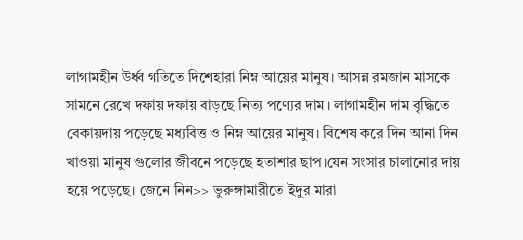লাগামহীন উর্ধ্ব গতিতে দিশেহারা নিম্ন আয়ের মানুষ। আসন্ন রমজান মাসকে সামনে রেখে দফায় দফায় বাড়ছে নিত্য পণ্যের দাম। লাগামহীন দাম বৃদ্ধিতে বেকায়দায় পড়েছে মধ্যবিত্ত ও নিম্ন আয়ের মানুষ। বিশেষ করে দিন আনা দিন খাওয়া মানুষ গুলোর জীবনে পড়েছে হতাশার ছাপ।যেন সংসার চালানোর দায় হয়ে পড়েছে। জেনে নিন>> ভুরুঙ্গামারীতে ইদুর মারা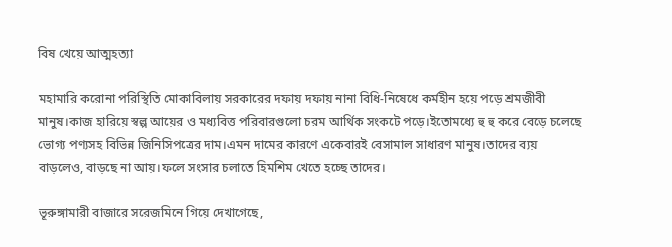বিষ খেয়ে আত্মহত্যা

মহামারি করোনা পরিস্থিতি মোকাবিলায় সরকারের দফায় দফায় নানা বিধি-নিষেধে কর্মহীন হয়ে পড়ে শ্রমজীবী মানুষ।কাজ হারিয়ে স্বল্প আয়ের ও মধ্যবিত্ত পরিবারগুলো চরম আর্থিক সংকটে পড়ে।ইতোমধ্যে হু হু করে বেড়ে চলেছে ভোগ্য পণ্যসহ বিভিন্ন জিনিসিপত্রের দাম।এমন দামের কারণে একেবারই বেসামাল সাধারণ মানুষ।তাদের ব্যয় বাড়লেও, বাড়ছে না আয়।ফলে সংসার চলাতে হিমশিম খেতে হচ্ছে তাদের।

ভূরুঙ্গামারী বাজারে সরেজমিনে গিয়ে দেখাগেছে,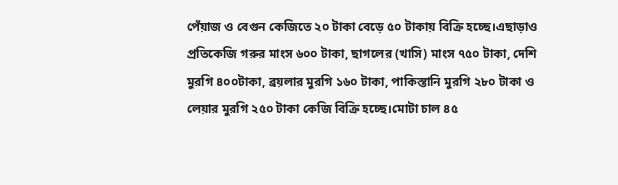পেঁয়াজ ও বেগুন কেজিতে ২০ টাকা বেড়ে ৫০ টাকায় বিক্রি হচ্ছে।এছাড়াও প্রতিকেজি গরুর মাংস ৬০০ টাকা, ছাগলের (খাসি) মাংস ৭৫০ টাকা, দেশি মুরগি ৪০০টাকা, ব্রয়লার মুরগি ১৬০ টাকা, পাকিস্তানি মুরগি ২৮০ টাকা ও লেয়ার মুরগি ২৫০ টাকা কেজি বিক্রি হচ্ছে।মোটা চাল ৪৫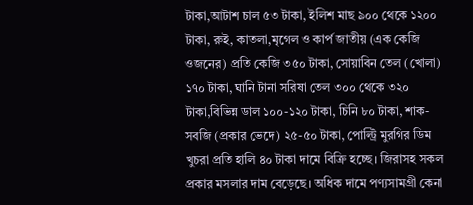টাকা,আটাশ চাল ৫৩ টাকা, ইলিশ মাছ ৯০০ থেকে ১২০০ টাকা, রুই, কাতলা,মৃগেল ও কার্প জাতীয় (এক কেজি ওজনের) প্রতি কেজি ৩৫০ টাকা, সোয়াবিন তেল (খোলা) ১৭০ টাকা, ঘানি টানা সরিষা তেল ৩০০ থেকে ৩২০ টাকা,বিভিন্ন ডাল ১০০-১২০ টাকা, চিনি ৮০ টাকা, শাক-সবজি (প্রকার ভেদে) ২৫-৫০ টাকা, পোল্ট্রি মুরগির ডিম খুচরা প্রতি হালি ৪০ টাকা দামে বিক্রি হচ্ছে। জিরাসহ সকল প্রকার মসলার দাম বেড়েছে। অধিক দামে পণ্যসামগ্রী কেনা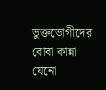ভুক্তভোগীদের বোবা কান্না যেনো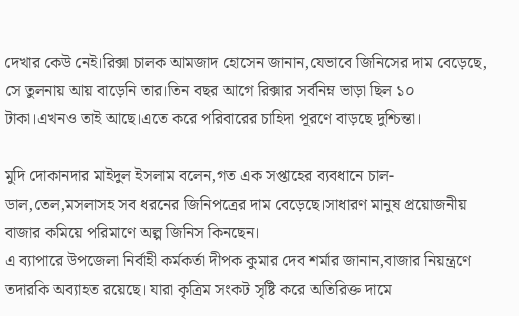দেখার কেউ নেই।রিক্সা চালক আমজাদ হোসেন জানান,যেভাবে জিনিসের দাম বেড়েছে, সে তুলনায় আয় বাড়েনি তার।তিন বছর আগে রিক্সার সর্বনিম্ন ভাড়া ছিল ১০ টাকা।এখনও তাই আছে।এতে করে পরিবারের চাহিদা পূরণে বাড়ছে দুশ্চিন্তা।

মুদি দোকানদার মাইদুল ইসলাম বলেন,গত এক সপ্তাহের ব্যবধানে চাল-ডাল,তেল,মসলাসহ সব ধরনের জিনিপত্রের দাম বেড়েছে।সাধারণ মানুষ প্রয়োজনীয় বাজার কমিয়ে পরিমাণে অল্প জিনিস কিনছেন।
এ ব্যাপারে উপজেলা নির্বাহী কর্মকর্তা দীপক কুমার দেব শর্মার জানান,বাজার নিয়ন্ত্রণে তদারকি অব্যাহত রয়েছে। যারা কৃত্রিম সংকট সৃষ্টি করে অতিরিক্ত দামে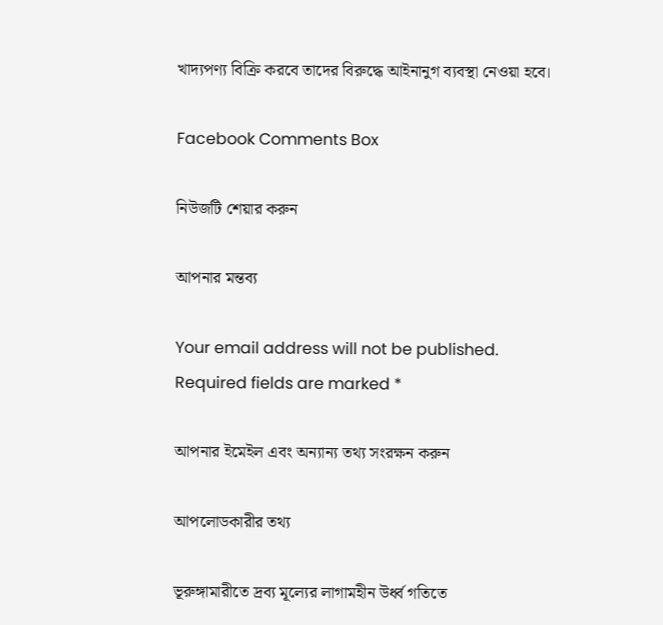খাদ্যপণ্য বিক্রি করবে তাদের বিরুদ্ধে আইনানুগ ব্যবস্থা নেওয়া হবে।

Facebook Comments Box

নিউজটি শেয়ার করুন

আপনার মন্তব্য

Your email address will not be published. Required fields are marked *

আপনার ইমেইল এবং অন্যান্য তথ্য সংরক্ষন করুন

আপলোডকারীর তথ্য

ভূরুঙ্গামারীতে দ্রব্য মূল্যের লাগামহীন উর্ধ্ব গতিতে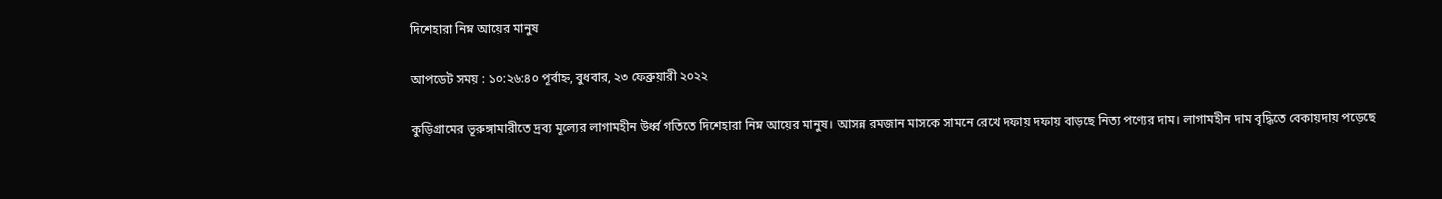দিশেহারা নিম্ন আয়ের মানুষ

আপডেট সময় : ১০:২৬:৪০ পূর্বাহ্ন, বুধবার, ২৩ ফেব্রুয়ারী ২০২২

কুড়িগ্রামের ভূরুঙ্গামারীতে দ্রব্য মূল্যের লাগামহীন উর্ধ্ব গতিতে দিশেহারা নিম্ন আয়ের মানুষ। আসন্ন রমজান মাসকে সামনে রেখে দফায় দফায় বাড়ছে নিত্য পণ্যের দাম। লাগামহীন দাম বৃদ্ধিতে বেকায়দায় পড়েছে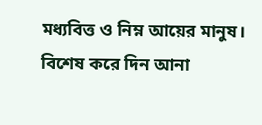মধ্যবিত্ত ও নিম্ন আয়ের মানুষ। বিশেষ করে দিন আনা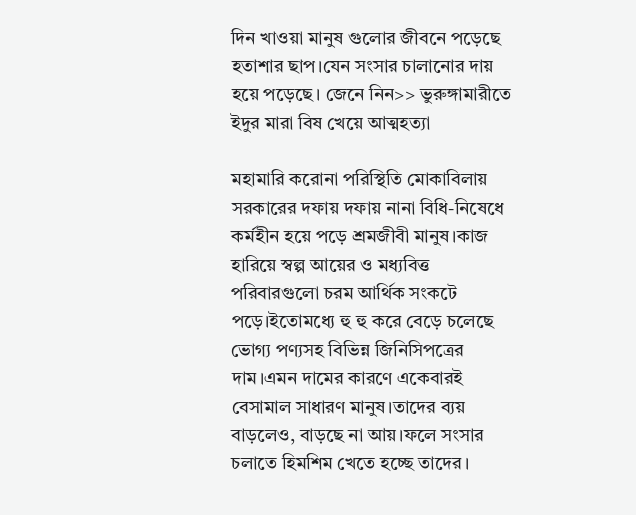দিন খাওয়া মানুষ গুলোর জীবনে পড়েছে হতাশার ছাপ।যেন সংসার চালানোর দায় হয়ে পড়েছে। জেনে নিন>> ভুরুঙ্গামারীতে ইদুর মারা বিষ খেয়ে আত্মহত্যা

মহামারি করোনা পরিস্থিতি মোকাবিলায় সরকারের দফায় দফায় নানা বিধি-নিষেধে কর্মহীন হয়ে পড়ে শ্রমজীবী মানুষ।কাজ হারিয়ে স্বল্প আয়ের ও মধ্যবিত্ত পরিবারগুলো চরম আর্থিক সংকটে পড়ে।ইতোমধ্যে হু হু করে বেড়ে চলেছে ভোগ্য পণ্যসহ বিভিন্ন জিনিসিপত্রের দাম।এমন দামের কারণে একেবারই বেসামাল সাধারণ মানুষ।তাদের ব্যয় বাড়লেও, বাড়ছে না আয়।ফলে সংসার চলাতে হিমশিম খেতে হচ্ছে তাদের।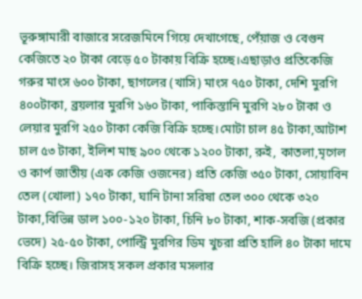ভূরুঙ্গামারী বাজারে সরেজমিনে গিয়ে দেখাগেছে, পেঁয়াজ ও বেগুন কেজিতে ২০ টাকা বেড়ে ৫০ টাকায় বিক্রি হচ্ছে।এছাড়াও প্রতিকেজি গরুর মাংস ৬০০ টাকা, ছাগলের (খাসি) মাংস ৭৫০ টাকা, দেশি মুরগি ৪০০টাকা, ব্রয়লার মুরগি ১৬০ টাকা, পাকিস্তানি মুরগি ২৮০ টাকা ও লেয়ার মুরগি ২৫০ টাকা কেজি বিক্রি হচ্ছে।মোটা চাল ৪৫ টাকা,আটাশ চাল ৫৩ টাকা, ইলিশ মাছ ৯০০ থেকে ১২০০ টাকা, রুই, কাতলা,মৃগেল ও কার্প জাতীয় (এক কেজি ওজনের) প্রতি কেজি ৩৫০ টাকা, সোয়াবিন তেল (খোলা) ১৭০ টাকা, ঘানি টানা সরিষা তেল ৩০০ থেকে ৩২০ টাকা,বিভিন্ন ডাল ১০০-১২০ টাকা, চিনি ৮০ টাকা, শাক-সবজি (প্রকার ভেদে) ২৫-৫০ টাকা, পোল্ট্রি মুরগির ডিম খুচরা প্রতি হালি ৪০ টাকা দামে বিক্রি হচ্ছে। জিরাসহ সকল প্রকার মসলার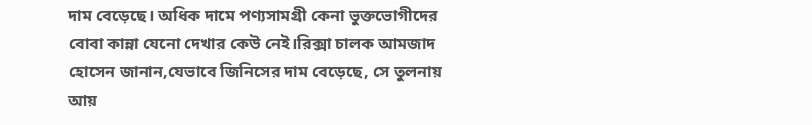দাম বেড়েছে। অধিক দামে পণ্যসামগ্রী কেনা ভুক্তভোগীদের বোবা কান্না যেনো দেখার কেউ নেই।রিক্সা চালক আমজাদ হোসেন জানান,যেভাবে জিনিসের দাম বেড়েছে, সে তুলনায় আয়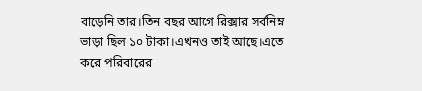বাড়েনি তার।তিন বছর আগে রিক্সার সর্বনিম্ন ভাড়া ছিল ১০ টাকা।এখনও তাই আছে।এতে করে পরিবারের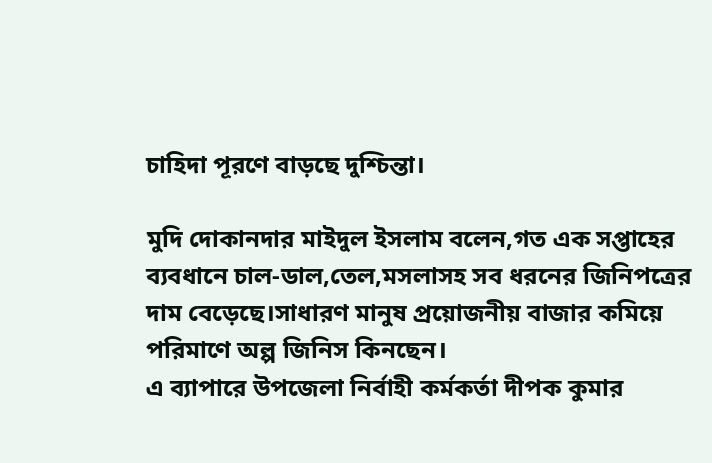চাহিদা পূরণে বাড়ছে দুশ্চিন্তা।

মুদি দোকানদার মাইদুল ইসলাম বলেন,গত এক সপ্তাহের ব্যবধানে চাল-ডাল,তেল,মসলাসহ সব ধরনের জিনিপত্রের দাম বেড়েছে।সাধারণ মানুষ প্রয়োজনীয় বাজার কমিয়ে পরিমাণে অল্প জিনিস কিনছেন।
এ ব্যাপারে উপজেলা নির্বাহী কর্মকর্তা দীপক কুমার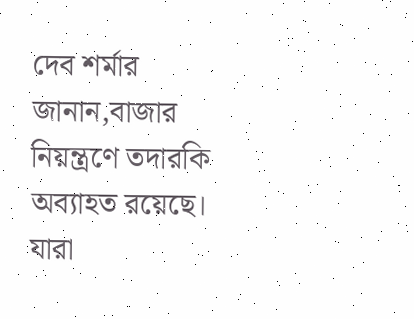দেব শর্মার জানান,বাজার নিয়ন্ত্রণে তদারকি অব্যাহত রয়েছে। যারা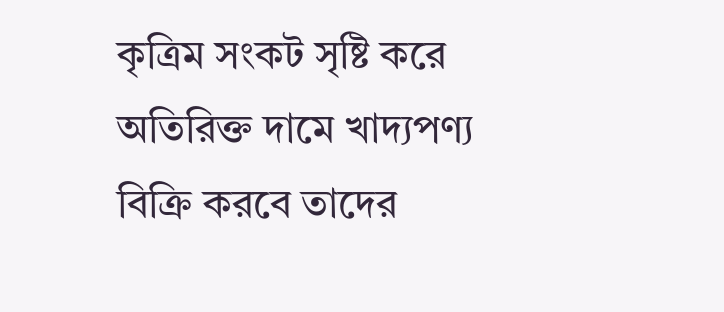কৃত্রিম সংকট সৃষ্টি করে অতিরিক্ত দামে খাদ্যপণ্য বিক্রি করবে তাদের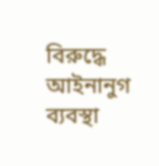বিরুদ্ধে আইনানুগ ব্যবস্থা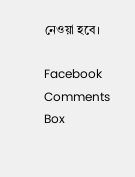নেওয়া হবে।

Facebook Comments Box